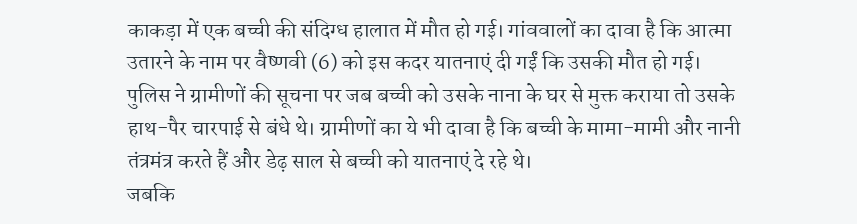काकड़ा में एक बच्ची की संदिग्ध हालात में मौत हो गई। गांववालों का दावा है कि आत्मा उतारने के नाम पर वैष्णवी (6) को इस कदर यातनाएं दी गईं कि उसकी मौत हो गई।
पुलिस ने ग्रामीणों की सूचना पर जब बच्ची को उसके नाना के घर से मुक्त कराया तो उसके हाथ-पैर चारपाई से बंधे थे। ग्रामीणों का ये भी दावा है कि बच्ची के मामा-मामी और नानी तंत्रमंत्र करते हैं और डेढ़ साल से बच्ची को यातनाएं दे रहे थे।
जबकि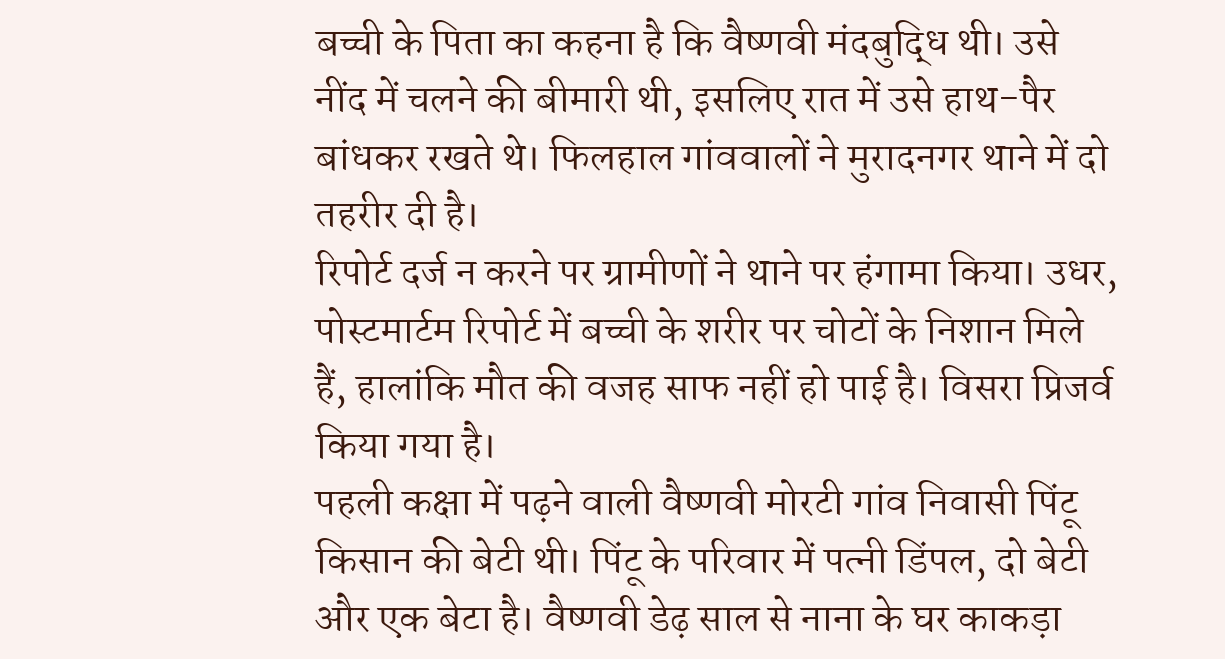बच्ची के पिता का कहना है कि वैष्णवी मंदबुद्धि थी। उसे नींद में चलने की बीमारी थी, इसलिए रात में उसे हाथ-पैर बांधकर रखते थे। फिलहाल गांववालों ने मुरादनगर थाने में दो तहरीर दी है।
रिपोर्ट दर्ज न करने पर ग्रामीणों ने थाने पर हंगामा किया। उधर, पोस्टमार्टम रिपोर्ट में बच्ची के शरीर पर चोटों के निशान मिले हैं, हालांकि मौत की वजह साफ नहीं हो पाई है। विसरा प्रिजर्व किया गया है।
पहली कक्षा में पढ़ने वाली वैष्णवी मोरटी गांव निवासी पिंटू किसान की बेटी थी। पिंटू के परिवार में पत्नी डिंपल, दो बेटी और एक बेटा है। वैष्णवी डेढ़ साल से नाना के घर काकड़ा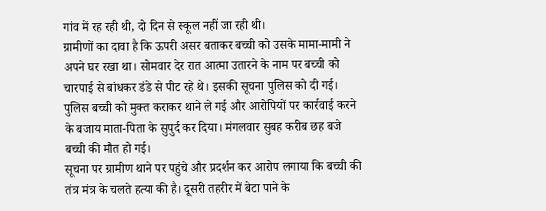गांव में रह रही थी, दो दिन से स्कूल नहीं जा रही थी।
ग्रामीणों का दावा है कि ऊपरी असर बताकर बच्ची को उसके मामा-मामी ने अपने घर रखा था। सोमवार देर रात आत्मा उतारने के नाम पर बच्ची को चारपाई से बांधकर डंडे से पीट रहे थे। इसकी सूचना पुलिस को दी गई।
पुलिस बच्ची को मुक्त कराकर थाने ले गई और आरोपियों पर कार्रवाई करने के बजाय माता-पिता के सुपुर्द कर दिया। मंगलवार सुबह करीब छह बजे बच्ची की मौत हो गई।
सूचना पर ग्रामीण थाने पर पहुंचे और प्रदर्शन कर आरोप लगाया कि बच्ची की तंत्र मंत्र के चलते हत्या की है। दूसरी तहरीर में बेटा पाने के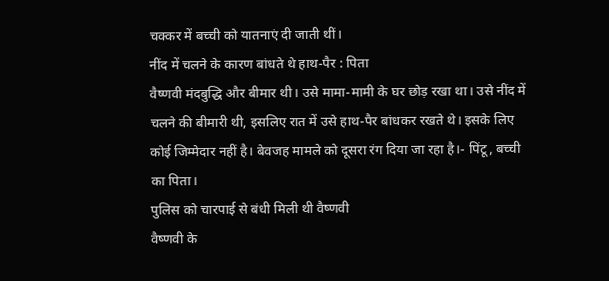चक्कर में बच्ची को यातनाएं दी जाती थीं।
नींद में चलने के कारण बांधते थे हाथ-पैर : पिता
वैष्णवी मंदबुद्धि और बीमार थी। उसे मामा-मामी के घर छोड़ रखा था। उसे नींद में चलने की बीमारी थी, इसलिए रात में उसे हाथ-पैर बांधकर रखते थे। इसके लिए कोई जिम्मेदार नहीं है। बेवजह मामले को दूसरा रंग दिया जा रहा है।- पिंटू, बच्ची का पिता।
पुलिस को चारपाई से बंधी मिली थी वैष्णवी
वैष्णवी के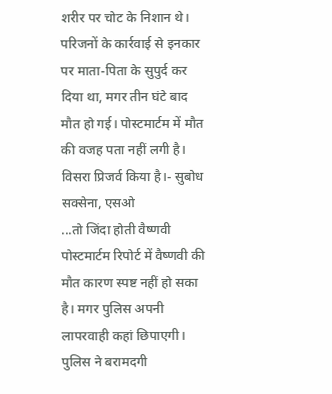शरीर पर चोट के निशान थे। परिजनों के कार्रवाई से इनकार पर माता-पिता के सुपुर्द कर दिया था, मगर तीन घंटे बाद मौत हो गई। पोस्टमार्टम में मौत की वजह पता नहीं लगी है। विसरा प्रिजर्व किया है।- सुबोध सक्सेना, एसओ
...तो जिंदा होती वैष्णवी
पोस्टमार्टम रिपोर्ट में वैष्णवी की मौत कारण स्पष्ट नहीं हो सका है। मगर पुलिस अपनी लापरवाही कहां छिपाएगी। पुलिस ने बरामदगी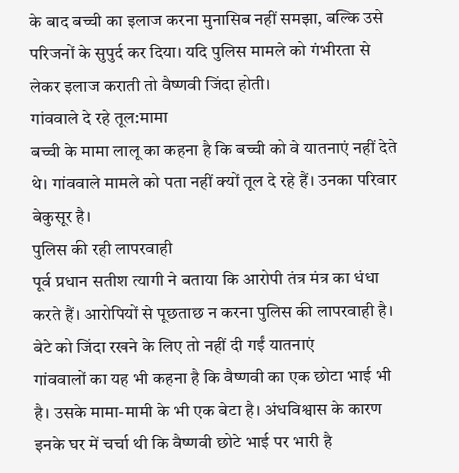के बाद बच्ची का इलाज करना मुनासिब नहीं समझा, बल्कि उसे परिजनों के सुपुर्द कर दिया। यदि पुलिस मामले को गंभीरता से लेकर इलाज कराती तो वैष्णवी जिंदा होती।
गांववाले दे रहे तूल:मामा
बच्ची के मामा लालू का कहना है कि बच्ची को वे यातनाएं नहीं देते थे। गांववाले मामले को पता नहीं क्यों तूल दे रहे हैं। उनका परिवार बेकुसूर है।
पुलिस की रही लापरवाही
पूर्व प्रधान सतीश त्यागी ने बताया कि आरोपी तंत्र मंत्र का धंधा करते हैं। आरोपियों से पूछताछ न करना पुलिस की लापरवाही है।
बेटे को जिंदा रखने के लिए तो नहीं दी गईं यातनाएं
गांववालों का यह भी कहना है कि वैष्णवी का एक छोटा भाई भी है। उसके मामा-मामी के भी एक बेटा है। अंधविश्वास के कारण इनके घर में चर्चा थी कि वैष्णवी छोटे भाई पर भारी है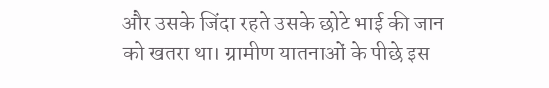और उसके जिंदा रहते उसके छोटे भाई की जान को खतरा था। ग्रामीण यातनाओं के पीछे इस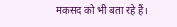मकसद को भी बता रहे हैं।